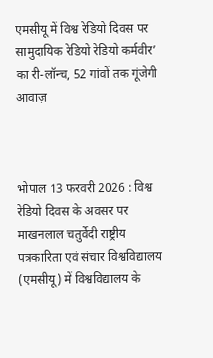एमसीयू में विश्व रेडियो दिवस पर सामुदायिक रेडियो रेडियो कर्मवीर’ का री-लॉन्च, 52 गांवों तक गूंजेगी आवाज़



भोपाल 13 फरवरी 2026 : विश्व रेडियो दिवस के अवसर पर माखनलाल चतुर्वेदी राष्ट्रीय पत्रकारिता एवं संचार विश्वविद्यालय (एमसीयू) में विश्वविद्यालय के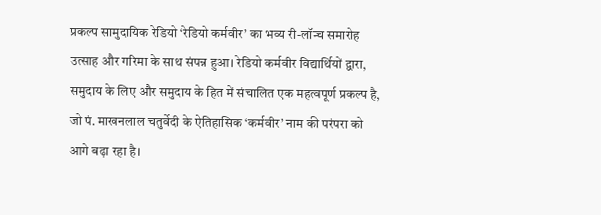प्रकल्प सामुदायिक रेडियो ‘रेडियो कर्मवीर’ का भव्य री-लॉन्च समारोह उत्साह और गरिमा के साथ संपन्न हुआ। रेडियो कर्मवीर विद्यार्थियों द्वारा, समुदाय के लिए और समुदाय के हित में संचालित एक महत्वपूर्ण प्रकल्प है, जो पं. माखनलाल चतुर्वेदी के ऐतिहासिक ‘कर्मवीर’ नाम की परंपरा को आगे बढ़ा रहा है।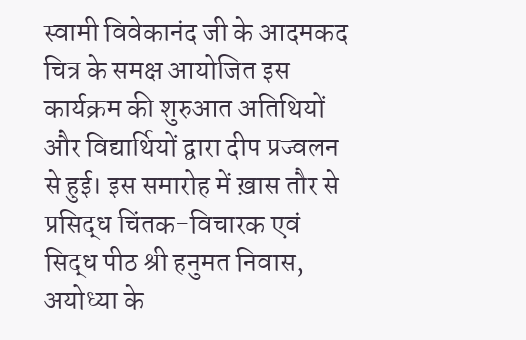स्वामी विवेकानंद जी के आदमकद चित्र के समक्ष आयोजित इस कार्यक्रम की शुरुआत अतिथियों और विद्यार्थियों द्वारा दीप प्रज्वलन से हुई। इस समारोह में ख़ास तौर से प्रसिद्ध चिंतक-विचारक एवं सिद्ध पीठ श्री हनुमत निवास, अयोध्या के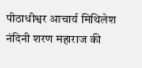पीठाधीश्वर आचार्य मिथिलेश नंदिनी शरण महाराज की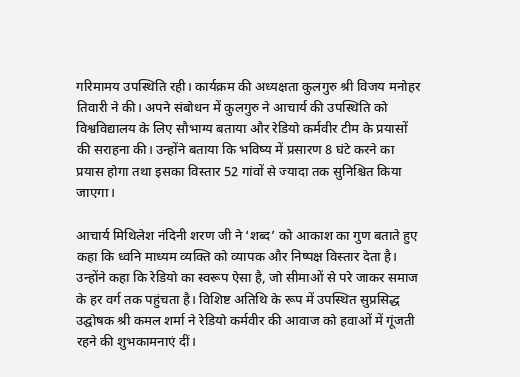गरिमामय उपस्थिति रही। कार्यक्रम की अध्यक्षता कुलगुरु श्री विजय मनोहर तिवारी ने की। अपने संबोधन में कुलगुरु ने आचार्य की उपस्थिति को विश्वविद्यालय के लिए सौभाग्य बताया और रेडियो कर्मवीर टीम के प्रयासों की सराहना की। उन्होंने बताया कि भविष्य में प्रसारण 8 घंटे करने का प्रयास होगा तथा इसका विस्तार 52 गांवों से ज्यादा तक सुनिश्चित किया जाएगा।

आचार्य मिथिलेश नंदिनी शरण जी ने ‘शब्द’ को आकाश का गुण बताते हुए कहा कि ध्वनि माध्यम व्यक्ति को व्यापक और निष्पक्ष विस्तार देता है। उन्होंने कहा कि रेडियो का स्वरूप ऐसा है, जो सीमाओं से परे जाकर समाज के हर वर्ग तक पहुंचता है। विशिष्ट अतिथि के रूप में उपस्थित सुप्रसिद्ध उद्घोषक श्री कमल शर्मा ने रेडियो कर्मवीर की आवाज को हवाओं में गूंजती रहने की शुभकामनाएं दीं।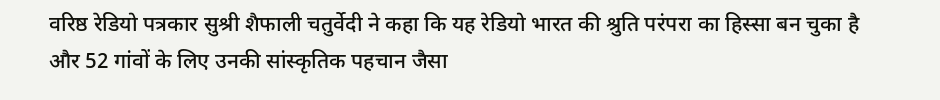वरिष्ठ रेडियो पत्रकार सुश्री शैफाली चतुर्वेदी ने कहा कि यह रेडियो भारत की श्रुति परंपरा का हिस्सा बन चुका है और 52 गांवों के लिए उनकी सांस्कृतिक पहचान जैसा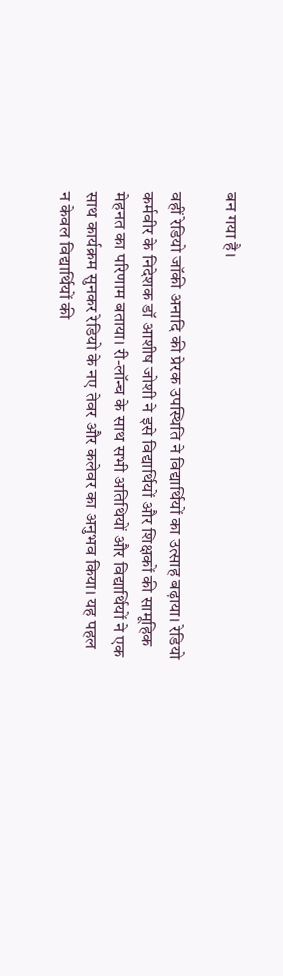बन गया है।

वहीं रेडियो जॉकी अनादि की प्रेरक उपस्थिति ने विद्यार्थियों का उत्साह बढ़ाया। रेडियो कर्मवीर के निदेशक डॉ आशीष जोशी ने इसे विद्यार्थियों और शिक्षकों की सामूहिक मेहनत का परिणाम बताया। री-लॉन्च के साथ सभी अतिथियों और विद्यार्थियों ने एक साथ कार्यक्रम सुनकर रेडियो के नए तेवर और कलेवर का अनुभव किया। यह पहल न केवल विद्यार्थियों की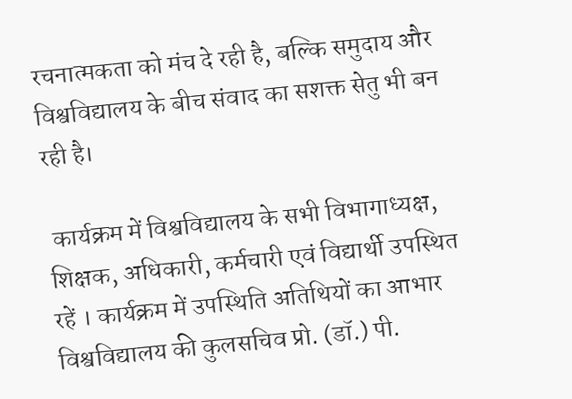रचनात्मकता को मंच दे रही है, बल्कि समुदाय और विश्वविद्यालय के बीच संवाद का सशक्त सेतु भी बन रही है।

 कार्यक्रम में विश्वविद्यालय के सभी विभागाध्यक्ष, शिक्षक, अधिकारी, कर्मचारी एवं विद्यार्थी उपस्थित रहें । कार्यक्रम में उपस्थिति अतिथियों का आभार विश्वविद्यालय की कुलसचिव प्रो. (डॉ.) पी.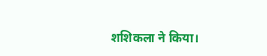शशिकला ने किया।